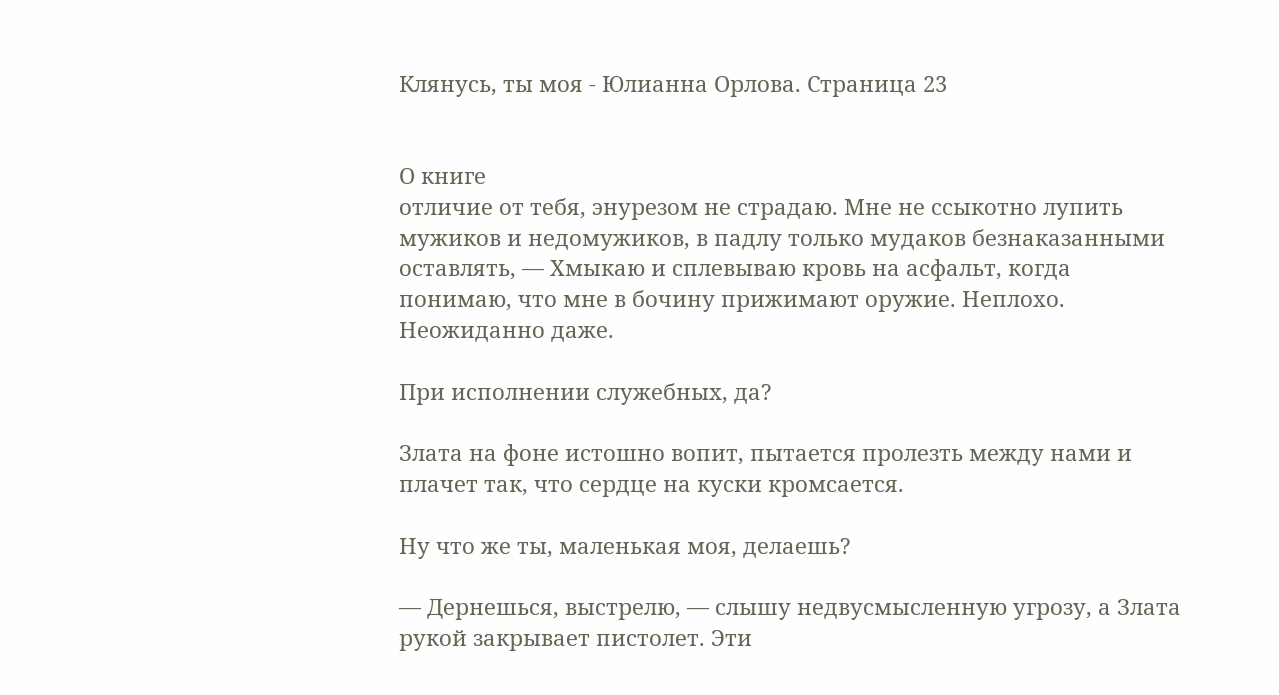Клянусь, ты моя - Юлианна Орлова. Страница 23


О книге
отличие от тебя, энурезом не страдаю. Мне не ссыкотно лупить мужиков и недомужиков, в падлу только мудаков безнаказанными оставлять, — Хмыкаю и сплевываю кровь на асфальт, когда понимаю, что мне в бочину прижимают оружие. Неплохо. Неожиданно даже.

При исполнении служебных, да?

Злата на фоне истошно вопит, пытается пролезть между нами и плачет так, что сердце на куски кромсается.

Ну что же ты, маленькая моя, делаешь?

— Дернешься, выстрелю, — слышу недвусмысленную угрозу, а Злата рукой закрывает пистолет. Эти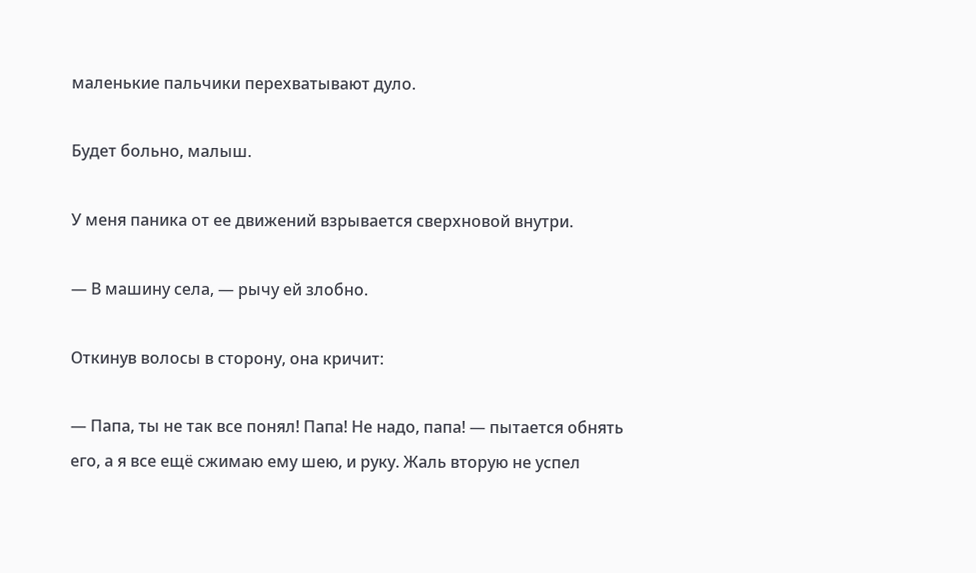маленькие пальчики перехватывают дуло.

Будет больно, малыш.

У меня паника от ее движений взрывается сверхновой внутри.

— В машину села, — рычу ей злобно.

Откинув волосы в сторону, она кричит:

— Папа, ты не так все понял! Папа! Не надо, папа! — пытается обнять его, а я все ещё сжимаю ему шею, и руку. Жаль вторую не успел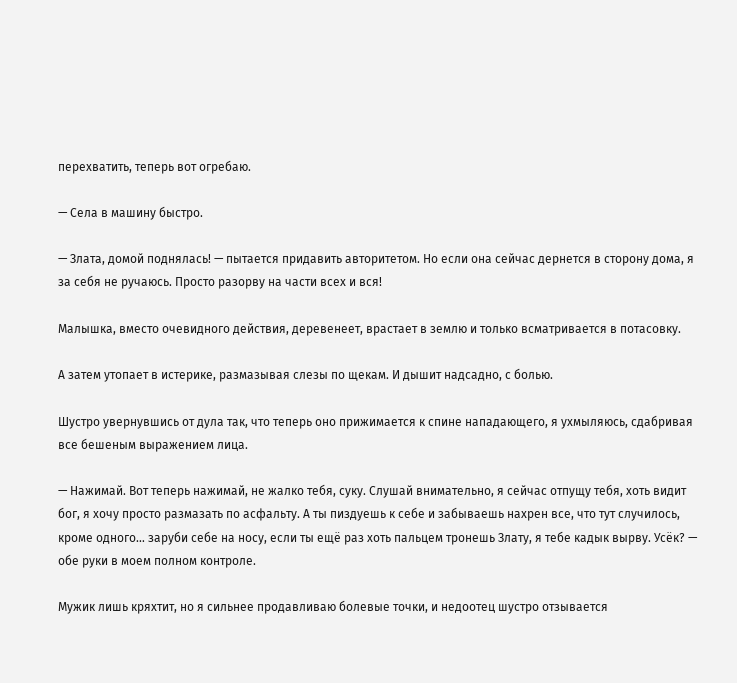перехватить, теперь вот огребаю.

— Села в машину быстро.

— Злата, домой поднялась! — пытается придавить авторитетом. Но если она сейчас дернется в сторону дома, я за себя не ручаюсь. Просто разорву на части всех и вся!

Малышка, вместо очевидного действия, деревенеет, врастает в землю и только всматривается в потасовку.

А затем утопает в истерике, размазывая слезы по щекам. И дышит надсадно, с болью.

Шустро увернувшись от дула так, что теперь оно прижимается к спине нападающего, я ухмыляюсь, сдабривая все бешеным выражением лица.

— Нажимай. Вот теперь нажимай, не жалко тебя, суку. Слушай внимательно, я сейчас отпущу тебя, хоть видит бог, я хочу просто размазать по асфальту. А ты пиздуешь к себе и забываешь нахрен все, что тут случилось, кроме одного… заруби себе на носу, если ты ещё раз хоть пальцем тронешь Злату, я тебе кадык вырву. Усёк? — обе руки в моем полном контроле.

Мужик лишь кряхтит, но я сильнее продавливаю болевые точки, и недоотец шустро отзывается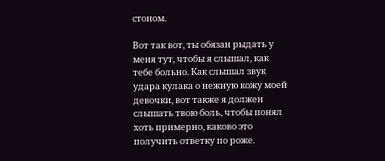стоном.

Вот так вот, ты обязан рыдать у меня тут, чтобы я слышал, как тебе больно. Как слышал звук удара кулака о нежную кожу моей девочки, вот также я должен слышать твою боль, чтобы понял хоть примерно, каково это получить ответку по роже.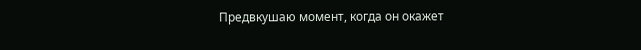Предвкушаю момент, когда он окажет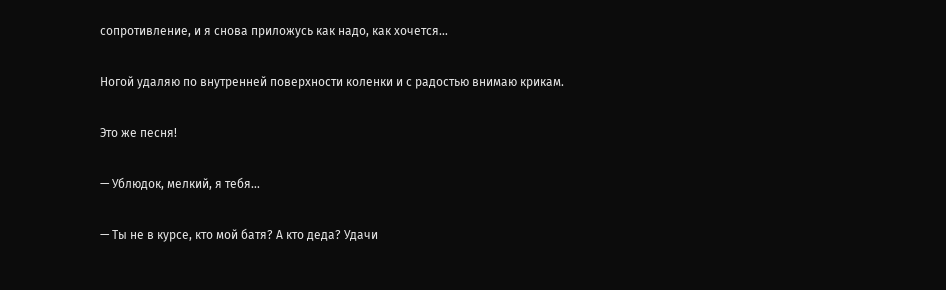сопротивление, и я снова приложусь как надо, как хочется…

Ногой удаляю по внутренней поверхности коленки и с радостью внимаю крикам.

Это же песня!

— Ублюдок, мелкий, я тебя…

— Ты не в курсе, кто мой батя? А кто деда? Удачи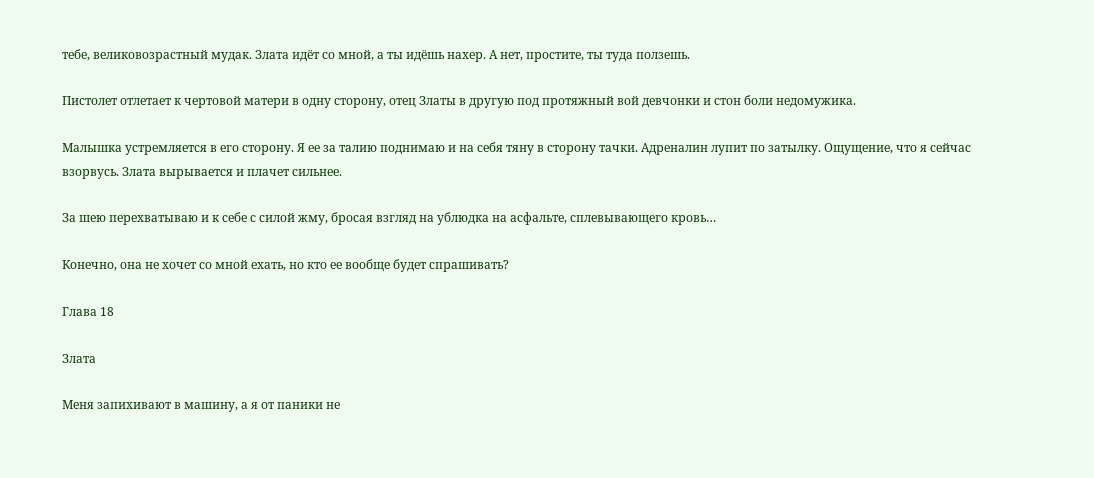тебе, великовозрастный мудак. Злата идёт со мной, а ты идёшь нахер. А нет, простите, ты туда ползешь.

Пистолет отлетает к чертовой матери в одну сторону, отец Златы в другую под протяжный вой девчонки и стон боли недомужика.

Малышка устремляется в его сторону. Я ее за талию поднимаю и на себя тяну в сторону тачки. Адреналин лупит по затылку. Ощущение, что я сейчас взорвусь. Злата вырывается и плачет сильнее.

За шею перехватываю и к себе с силой жму, бросая взгляд на ублюдка на асфальте, сплевывающего кровь…

Конечно, она не хочет со мной ехать, но кто ее вообще будет спрашивать?

Глава 18

Злата

Меня запихивают в машину, а я от паники не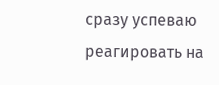сразу успеваю реагировать на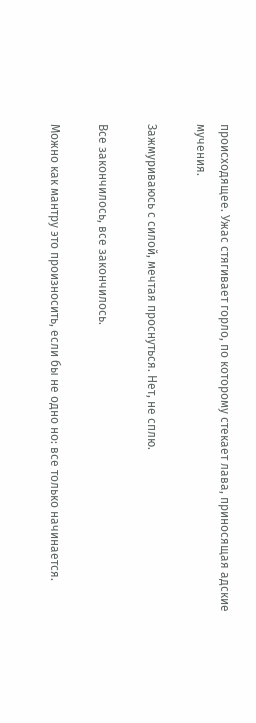происходящее. Ужас стягивает горло, по которому стекает лава, приносящая адские мучения.

Зажмуриваюсь с силой, мечтая проснуться. Нет, не сплю.

Все закончилось, все закончилось.

Можно как мантру это произносить, если бы не одно но: все только начинается.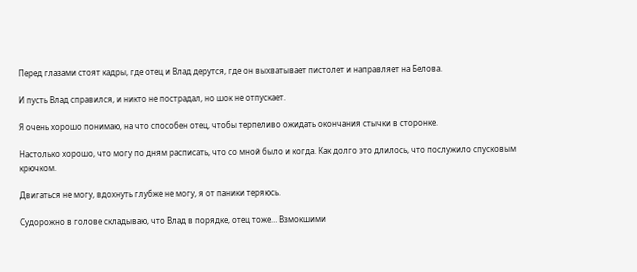Перед глазами стоят кадры, где отец и Влад дерутся, где он выхватывает пистолет и направляет на Белова.

И пусть Влад справился, и никто не пострадал, но шок не отпускает.

Я очень хорошо понимаю, на что способен отец, чтобы терпеливо ожидать окончания стычки в сторонке.

Настолько хорошо, что могу по дням расписать, что со мной было и когда. Как долго это длилось, что послужило спусковым крючком.

Двигаться не могу, вдохнуть глубже не могу, я от паники теряюсь.

Судорожно в голове складываю, что Влад в порядке, отец тоже… Взмокшими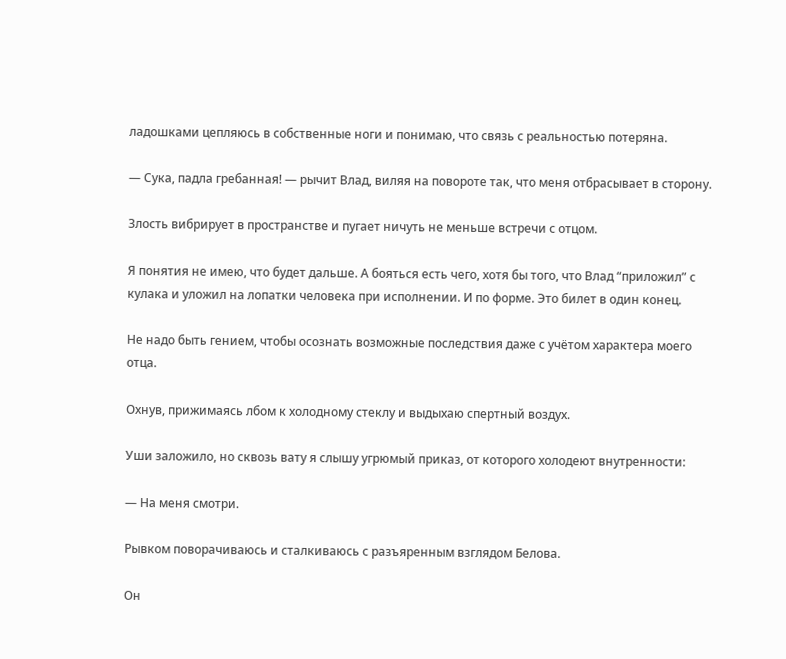ладошками цепляюсь в собственные ноги и понимаю, что связь с реальностью потеряна.

— Сука, падла гребанная! — рычит Влад, виляя на повороте так, что меня отбрасывает в сторону.

Злость вибрирует в пространстве и пугает ничуть не меньше встречи с отцом.

Я понятия не имею, что будет дальше. А бояться есть чего, хотя бы того, что Влад “приложил” с кулака и уложил на лопатки человека при исполнении. И по форме. Это билет в один конец.

Не надо быть гением, чтобы осознать возможные последствия даже с учётом характера моего отца.

Охнув, прижимаясь лбом к холодному стеклу и выдыхаю спертный воздух.

Уши заложило, но сквозь вату я слышу угрюмый приказ, от которого холодеют внутренности:

— На меня смотри.

Рывком поворачиваюсь и сталкиваюсь с разъяренным взглядом Белова.

Он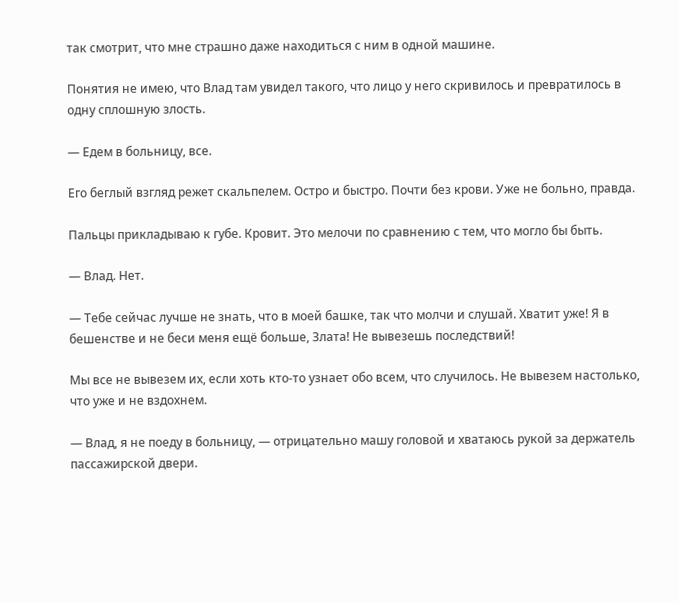так смотрит, что мне страшно даже находиться с ним в одной машине.

Понятия не имею, что Влад там увидел такого, что лицо у него скривилось и превратилось в одну сплошную злость.

— Едем в больницу, все.

Его беглый взгляд режет скальпелем. Остро и быстро. Почти без крови. Уже не больно, правда.

Пальцы прикладываю к губе. Кровит. Это мелочи по сравнению с тем, что могло бы быть.

— Влад. Нет.

— Тебе сейчас лучше не знать, что в моей башке, так что молчи и слушай. Хватит уже! Я в бешенстве и не беси меня ещё больше, Злата! Не вывезешь последствий!

Мы все не вывезем их, если хоть кто-то узнает обо всем, что случилось. Не вывезем настолько, что уже и не вздохнем.

— Влад, я не поеду в больницу, — отрицательно машу головой и хватаюсь рукой за держатель пассажирской двери.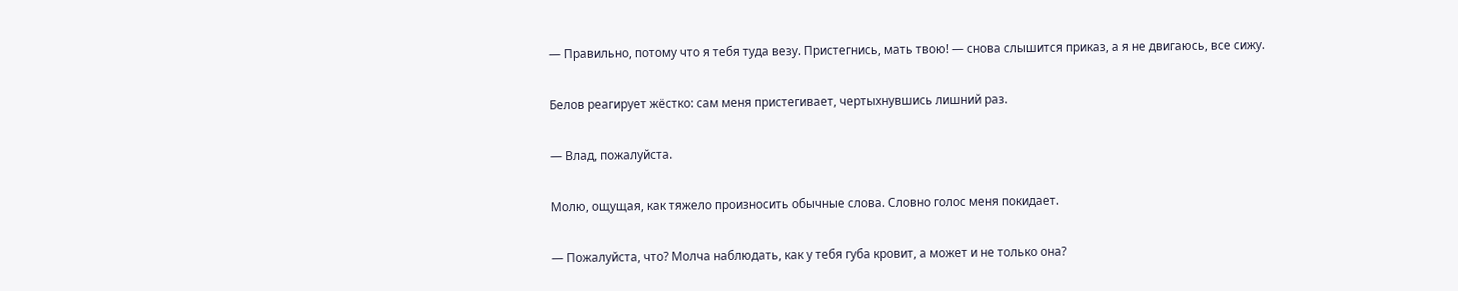— Правильно, потому что я тебя туда везу. Пристегнись, мать твою! — снова слышится приказ, а я не двигаюсь, все сижу.

Белов реагирует жёстко: сам меня пристегивает, чертыхнувшись лишний раз.

— Влад, пожалуйста.

Молю, ощущая, как тяжело произносить обычные слова. Словно голос меня покидает.

— Пожалуйста, что? Молча наблюдать, как у тебя губа кровит, а может и не только она?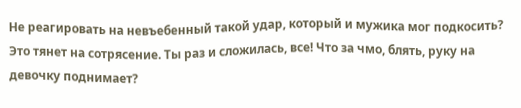Не реагировать на невъебенный такой удар, который и мужика мог подкосить? Это тянет на сотрясение. Ты раз и сложилась, все! Что за чмо, блять, руку на девочку поднимает?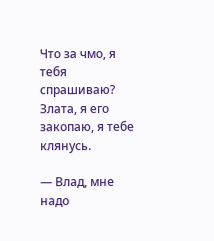Что за чмо, я тебя спрашиваю? Злата, я его закопаю, я тебе клянусь.

— Влад, мне надо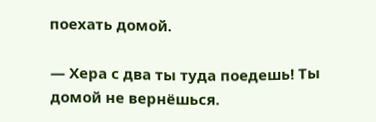поехать домой.

— Хера с два ты туда поедешь! Ты домой не вернёшься.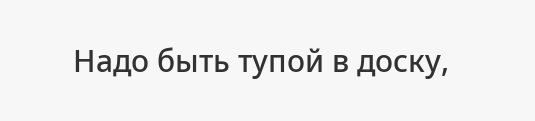Надо быть тупой в доску,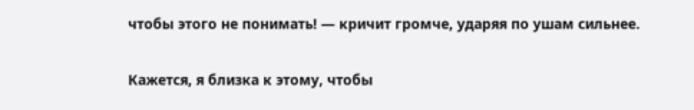чтобы этого не понимать! — кричит громче, ударяя по ушам сильнее.

Кажется, я близка к этому, чтобы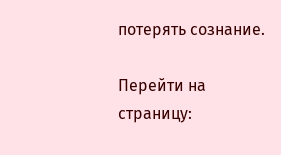потерять сознание.

Перейти на страницу: